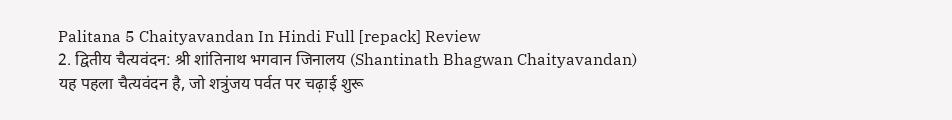Palitana 5 Chaityavandan In Hindi Full [repack] Review
2. द्वितीय चैत्यवंदन: श्री शांतिनाथ भगवान जिनालय (Shantinath Bhagwan Chaityavandan)
यह पहला चैत्यवंदन है, जो शत्रुंजय पर्वत पर चढ़ाई शुरू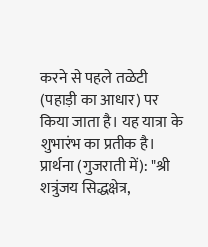करने से पहले तळेटी (पहाड़ी का आधार) पर किया जाता है। यह यात्रा के शुभारंभ का प्रतीक है। प्रार्थना (गुजराती में): "श्री शत्रुंजय सिद्धक्षेत्र,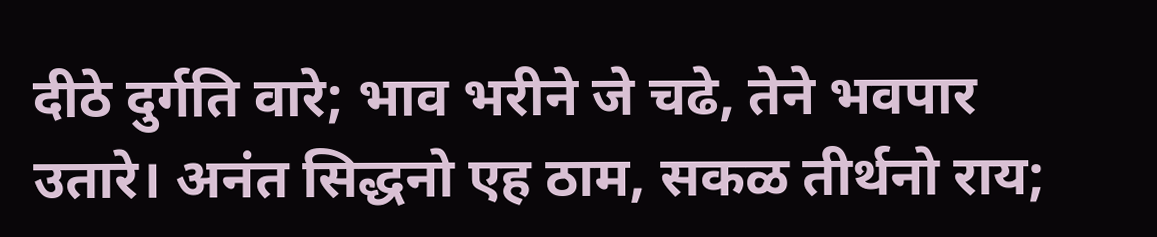दीठे दुर्गति वारे; भाव भरीने जे चढे, तेने भवपार उतारे। अनंत सिद्धनो एह ठाम, सकळ तीर्थनो राय;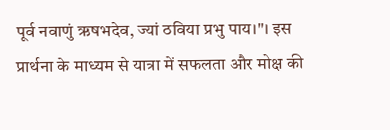पूर्व नवाणुं ऋषभदेव, ज्यां ठविया प्रभु पाय।"। इस प्रार्थना के माध्यम से यात्रा में सफलता और मोक्ष की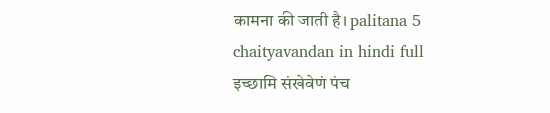कामना की जाती है। palitana 5 chaityavandan in hindi full
इच्छामि संखेवेणं पंच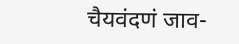चैयवंदणं जाव-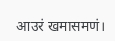आउरं खमासमणं।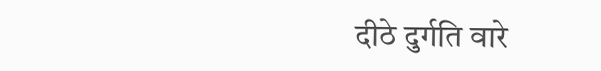दीठे दुर्गति वारे